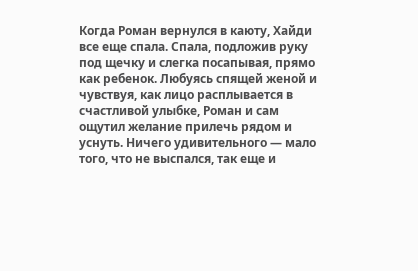Когда Роман вернулся в каюту, Хайди все еще спала. Спала, подложив руку под щечку и слегка посапывая, прямо как ребенок. Любуясь спящей женой и чувствуя, как лицо расплывается в счастливой улыбке, Роман и сам ощутил желание прилечь рядом и уснуть. Ничего удивительного — мало того, что не выспался, так еще и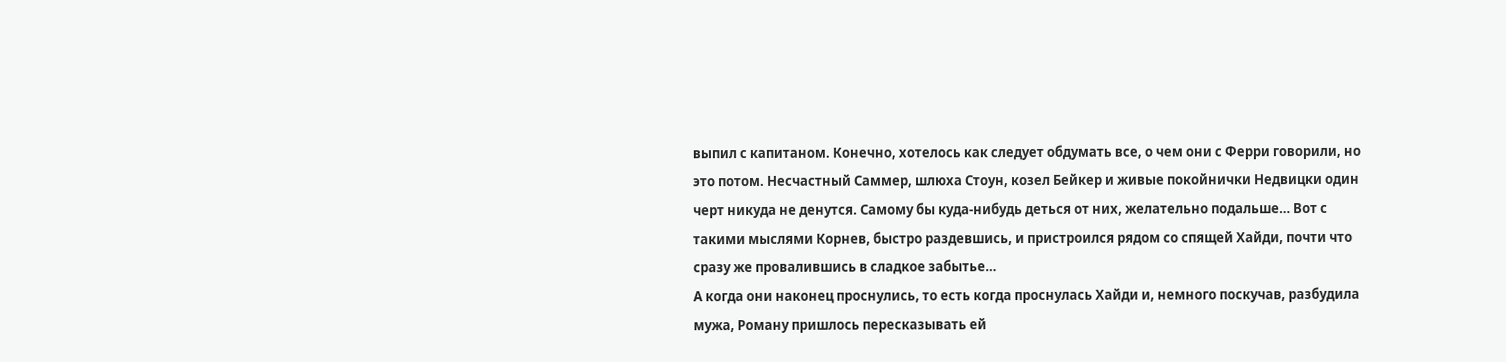выпил с капитаном. Конечно, хотелось как следует обдумать все, о чем они с Ферри говорили, но это потом. Несчастный Саммер, шлюха Стоун, козел Бейкер и живые покойнички Недвицки один черт никуда не денутся. Самому бы куда-нибудь деться от них, желательно подальше… Вот с такими мыслями Корнев, быстро раздевшись, и пристроился рядом со спящей Хайди, почти что сразу же провалившись в сладкое забытье…
А когда они наконец проснулись, то есть когда проснулась Хайди и, немного поскучав, разбудила мужа, Роману пришлось пересказывать ей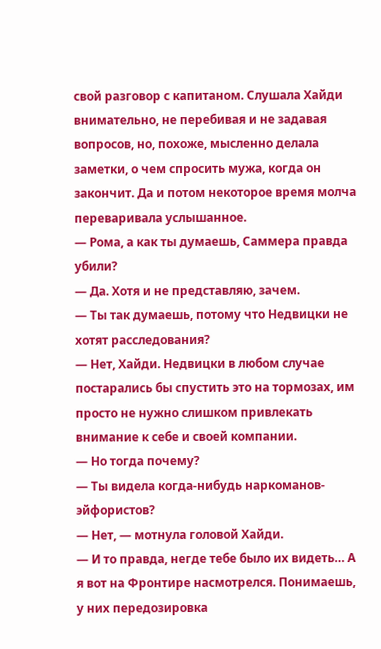свой разговор с капитаном. Слушала Хайди внимательно, не перебивая и не задавая вопросов, но, похоже, мысленно делала заметки, о чем спросить мужа, когда он закончит. Да и потом некоторое время молча переваривала услышанное.
— Рома, а как ты думаешь, Саммера правда убили?
— Да. Хотя и не представляю, зачем.
— Ты так думаешь, потому что Недвицки не хотят расследования?
— Нет, Хайди. Недвицки в любом случае постарались бы спустить это на тормозах, им просто не нужно слишком привлекать внимание к себе и своей компании.
— Но тогда почему?
— Ты видела когда-нибудь наркоманов-эйфористов?
— Нет, — мотнула головой Хайди.
— И то правда, негде тебе было их видеть… А я вот на Фронтире насмотрелся. Понимаешь, у них передозировка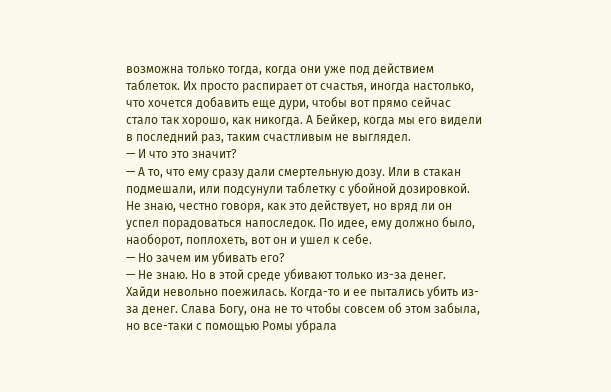возможна только тогда, когда они уже под действием таблеток. Их просто распирает от счастья, иногда настолько, что хочется добавить еще дури, чтобы вот прямо сейчас стало так хорошо, как никогда. А Бейкер, когда мы его видели в последний раз, таким счастливым не выглядел.
— И что это значит?
— А то, что ему сразу дали смертельную дозу. Или в стакан подмешали, или подсунули таблетку с убойной дозировкой. Не знаю, честно говоря, как это действует, но вряд ли он успел порадоваться напоследок. По идее, ему должно было, наоборот, поплохеть, вот он и ушел к себе.
— Но зачем им убивать его?
— Не знаю. Но в этой среде убивают только из-за денег.
Хайди невольно поежилась. Когда-то и ее пытались убить из-за денег. Слава Богу, она не то чтобы совсем об этом забыла, но все-таки с помощью Ромы убрала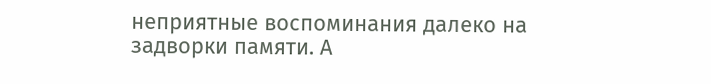неприятные воспоминания далеко на задворки памяти. А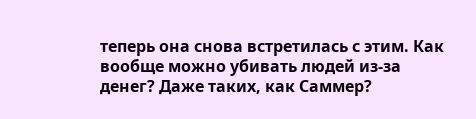теперь она снова встретилась с этим. Как вообще можно убивать людей из-за денег? Даже таких, как Саммер?